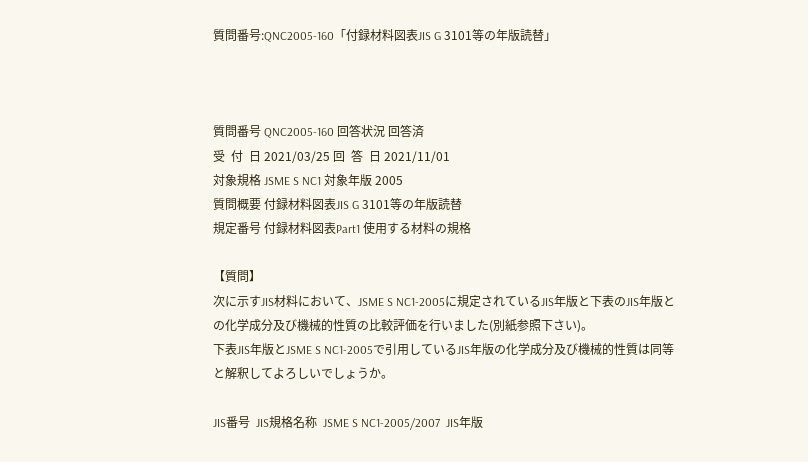質問番号:QNC2005-160「付録材料図表JIS G 3101等の年版読替」



質問番号 QNC2005-160 回答状況 回答済
受  付  日 2021/03/25 回  答  日 2021/11/01
対象規格 JSME S NC1 対象年版 2005
質問概要 付録材料図表JIS G 3101等の年版読替
規定番号 付録材料図表Part1 使用する材料の規格

【質問】
次に示すJIS材料において、JSME S NC1-2005に規定されているJIS年版と下表のJIS年版との化学成分及び機械的性質の比較評価を行いました(別紙参照下さい)。
下表JIS年版とJSME S NC1-2005で引用しているJIS年版の化学成分及び機械的性質は同等と解釈してよろしいでしょうか。

JIS番号  JIS規格名称  JSME S NC1-2005/2007  JIS年版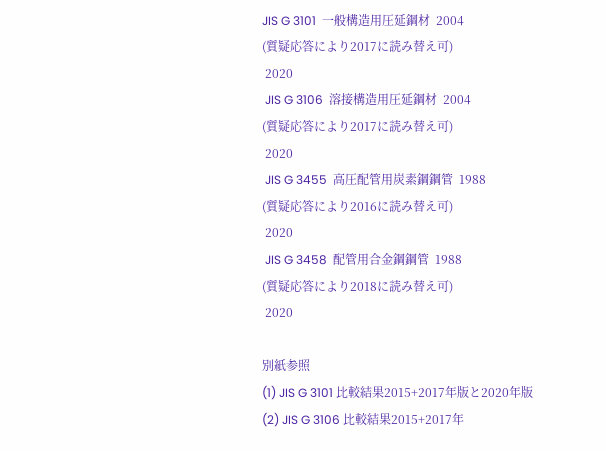JIS G 3101  一般構造用圧延鋼材  2004
(質疑応答により2017に読み替え可)
 2020
 JIS G 3106  溶接構造用圧延鋼材  2004
(質疑応答により2017に読み替え可)
 2020
 JIS G 3455  高圧配管用炭素鋼鋼管  1988
(質疑応答により2016に読み替え可)
 2020
 JIS G 3458  配管用合金鋼鋼管  1988
(質疑応答により2018に読み替え可)
 2020

別紙参照
(1) JIS G 3101 比較結果2015+2017年版と2020年版
(2) JIS G 3106 比較結果2015+2017年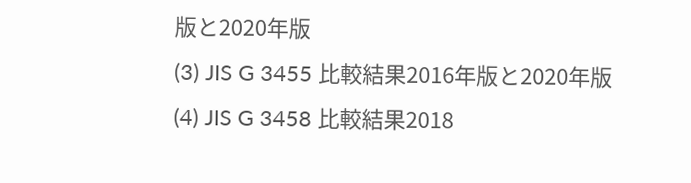版と2020年版
(3) JIS G 3455 比較結果2016年版と2020年版
(4) JIS G 3458 比較結果2018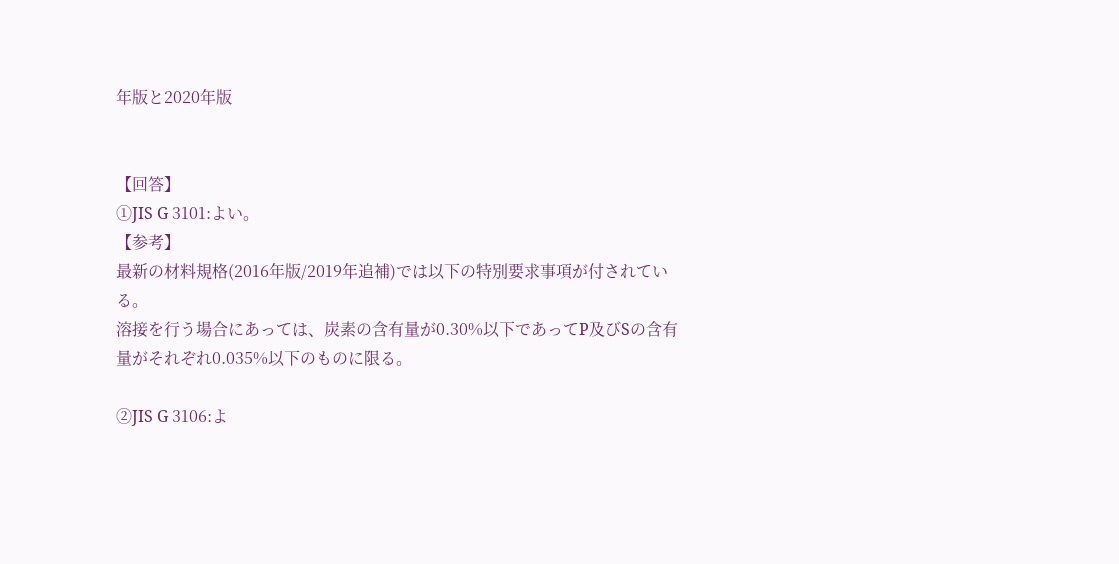年版と2020年版


【回答】
①JIS G 3101:よい。
【参考】
最新の材料規格(2016年版/2019年追補)では以下の特別要求事項が付されている。
溶接を行う場合にあっては、炭素の含有量が0.30%以下であってP及びSの含有量がそれぞれ0.035%以下のものに限る。

②JIS G 3106:よ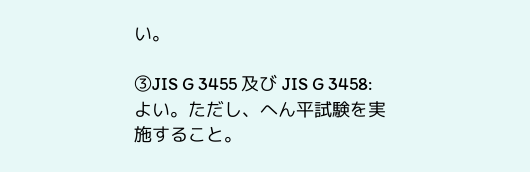い。

③JIS G 3455 及び JIS G 3458:よい。ただし、へん平試験を実施すること。